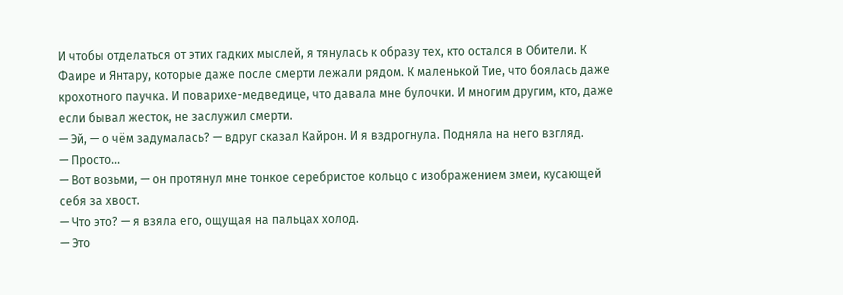И чтобы отделаться от этих гадких мыслей, я тянулась к образу тех, кто остался в Обители. К Фаире и Янтару, которые даже после смерти лежали рядом. К маленькой Тие, что боялась даже крохотного паучка. И поварихе-медведице, что давала мне булочки. И многим другим, кто, даже если бывал жесток, не заслужил смерти.
— Эй, — о чём задумалась? — вдруг сказал Кайрон. И я вздрогнула. Подняла на него взгляд.
— Просто…
— Вот возьми, — он протянул мне тонкое серебристое кольцо с изображением змеи, кусающей себя за хвост.
— Что это? — я взяла его, ощущая на пальцах холод.
— Это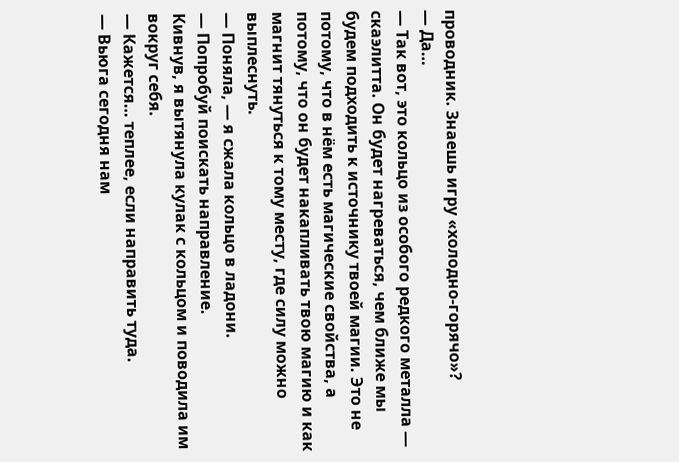проводник. Знаешь игру «холодно-горячо»?
— Да…
— Так вот, это кольцо из особого редкого металла — скаэлитта. Он будет нагреваться, чем ближе мы будем подходить к источнику твоей магии. Это не потому, что в нём есть магические свойства, а потому, что он будет накапливать твою магию и как магнит тянуться к тому месту, где силу можно выплеснуть.
— Поняла, — я сжала кольцо в ладони.
— Попробуй поискать направление.
Кивнув, я вытянула кулак с кольцом и поводила им вокруг себя.
— Кажется… теплее, если направить туда.
— Вьюга сегодня нам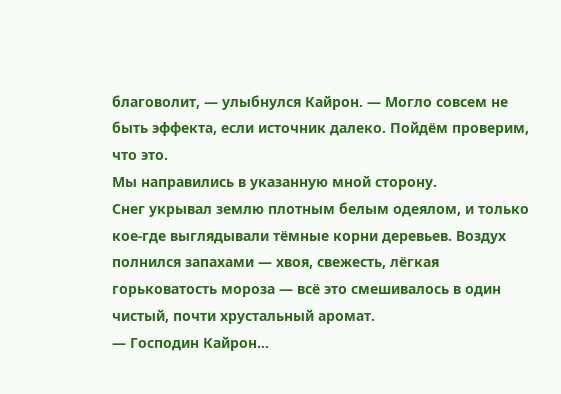благоволит, — улыбнулся Кайрон. — Могло совсем не быть эффекта, если источник далеко. Пойдём проверим, что это.
Мы направились в указанную мной сторону.
Снег укрывал землю плотным белым одеялом, и только кое-где выглядывали тёмные корни деревьев. Воздух полнился запахами — хвоя, свежесть, лёгкая горьковатость мороза — всё это смешивалось в один чистый, почти хрустальный аромат.
— Господин Кайрон…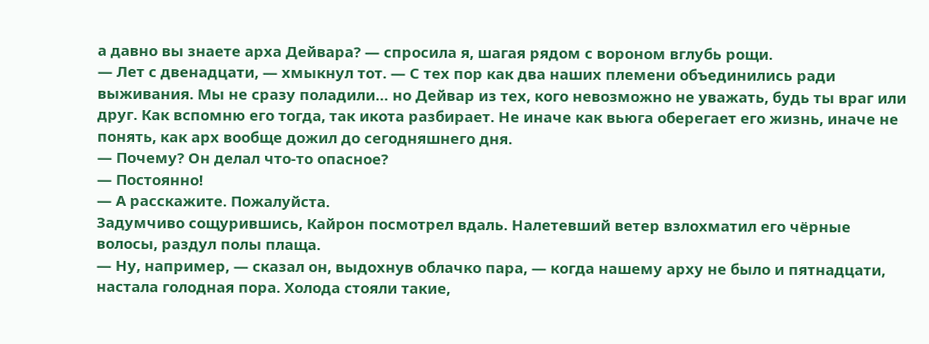а давно вы знаете арха Дейвара? — спросила я, шагая рядом с вороном вглубь рощи.
— Лет с двенадцати, — хмыкнул тот. — С тех пор как два наших племени объединились ради выживания. Мы не сразу поладили… но Дейвар из тех, кого невозможно не уважать, будь ты враг или друг. Как вспомню его тогда, так икота разбирает. Не иначе как вьюга оберегает его жизнь, иначе не понять, как арх вообще дожил до сегодняшнего дня.
— Почему? Он делал что-то опасное?
— Постоянно!
— А расскажите. Пожалуйста.
Задумчиво сощурившись, Кайрон посмотрел вдаль. Налетевший ветер взлохматил его чёрные волосы, раздул полы плаща.
— Ну, например, — сказал он, выдохнув облачко пара, — когда нашему арху не было и пятнадцати, настала голодная пора. Холода стояли такие,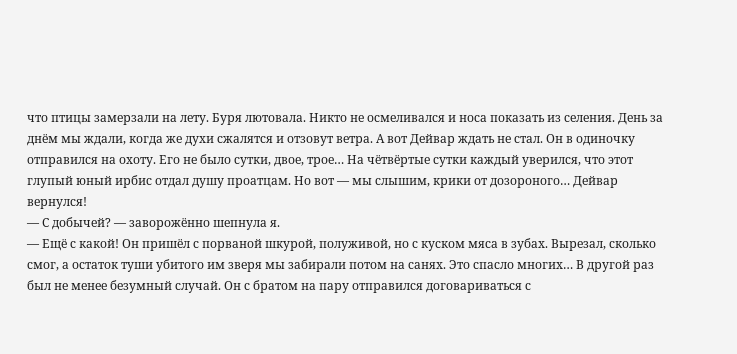что птицы замерзали на лету. Буря лютовала. Никто не осмеливался и носа показать из селения. День за днём мы ждали, когда же духи сжалятся и отзовут ветра. А вот Дейвар ждать не стал. Он в одиночку отправился на охоту. Его не было сутки, двое, трое… На чётвёртые сутки каждый уверился, что этот глупый юный ирбис отдал душу проатцам. Но вот — мы слышим, крики от дозороного… Дейвар вернулся!
— С добычей? — заворожённо шепнула я.
— Ещё с какой! Он пришёл с порваной шкурой, полуживой, но с куском мяса в зубах. Вырезал, сколько смог, а остаток туши убитого им зверя мы забирали потом на санях. Это спасло многих… В другой раз был не менее безумный случай. Он с братом на пару отправился договариваться с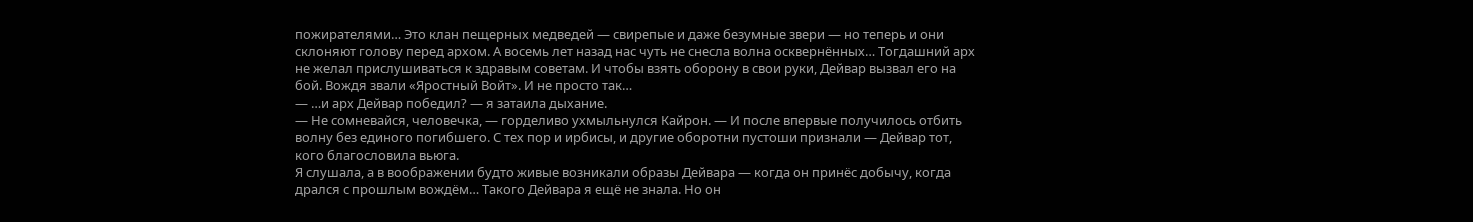пожирателями… Это клан пещерных медведей — свирепые и даже безумные звери — но теперь и они склоняют голову перед архом. А восемь лет назад нас чуть не снесла волна осквернённых… Тогдашний арх не желал прислушиваться к здравым советам. И чтобы взять оборону в свои руки, Дейвар вызвал его на бой. Вождя звали «Яростный Войт». И не просто так…
— …и арх Дейвар победил? — я затаила дыхание.
— Не сомневайся, человечка, — горделиво ухмыльнулся Кайрон. — И после впервые получилось отбить волну без единого погибшего. С тех пор и ирбисы, и другие оборотни пустоши признали — Дейвар тот, кого благословила вьюга.
Я слушала, а в воображении будто живые возникали образы Дейвара — когда он принёс добычу, когда дрался с прошлым вождём… Такого Дейвара я ещё не знала. Но он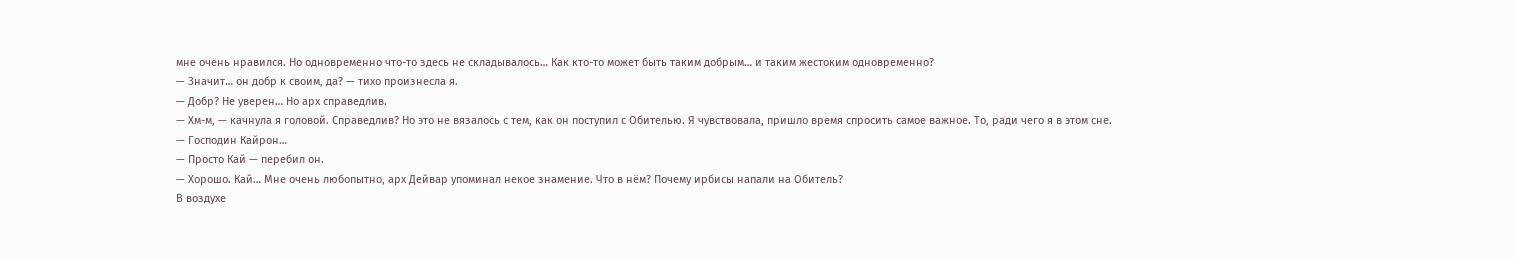мне очень нравился. Но одновременно что-то здесь не складывалось… Как кто-то может быть таким добрым… и таким жестоким одновременно?
— Значит… он добр к своим, да? — тихо произнесла я.
— Добр? Не уверен… Но арх справедлив.
— Хм-м, — качнула я головой. Справедлив? Но это не вязалось с тем, как он поступил с Обителью. Я чувствовала, пришло время спросить самое важное. То, ради чего я в этом сне.
— Господин Кайрон…
— Просто Кай — перебил он.
— Хорошо. Кай… Мне очень любопытно, арх Дейвар упоминал некое знамение. Что в нём? Почему ирбисы напали на Обитель?
В воздухе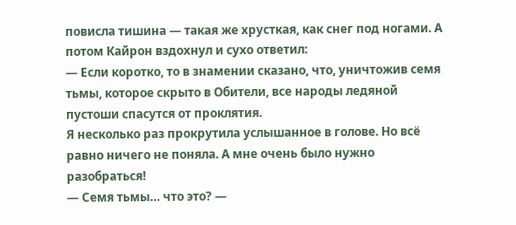повисла тишина — такая же хрусткая, как снег под ногами. А потом Кайрон вздохнул и сухо ответил:
— Если коротко, то в знамении сказано, что, уничтожив семя тьмы, которое скрыто в Обители, все народы ледяной пустоши спасутся от проклятия.
Я несколько раз прокрутила услышанное в голове. Но всё равно ничего не поняла. А мне очень было нужно разобраться!
— Семя тьмы… что это? —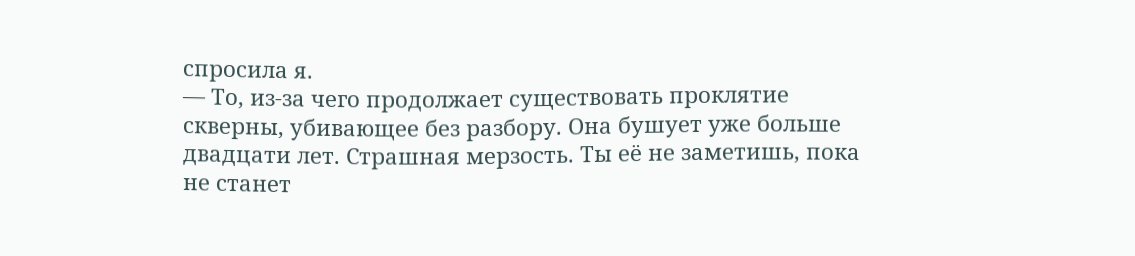спросила я.
— То, из-за чего продолжает существовать проклятие скверны, убивающее без разбору. Она бушует уже больше двадцати лет. Страшная мерзость. Ты её не заметишь, пока не станет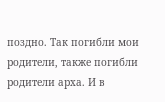поздно. Так погибли мои родители, также погибли родители арха. И в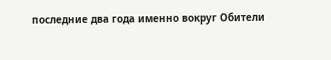последние два года именно вокруг Обители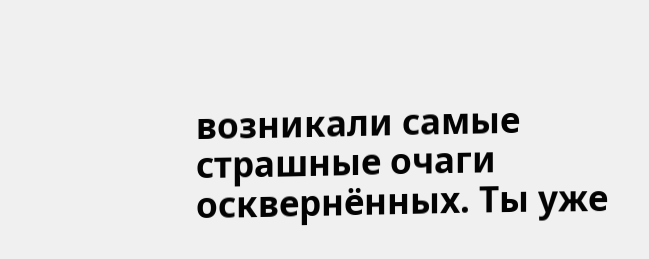возникали самые страшные очаги осквернённых. Ты уже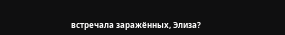встречала заражённых, Элиза?